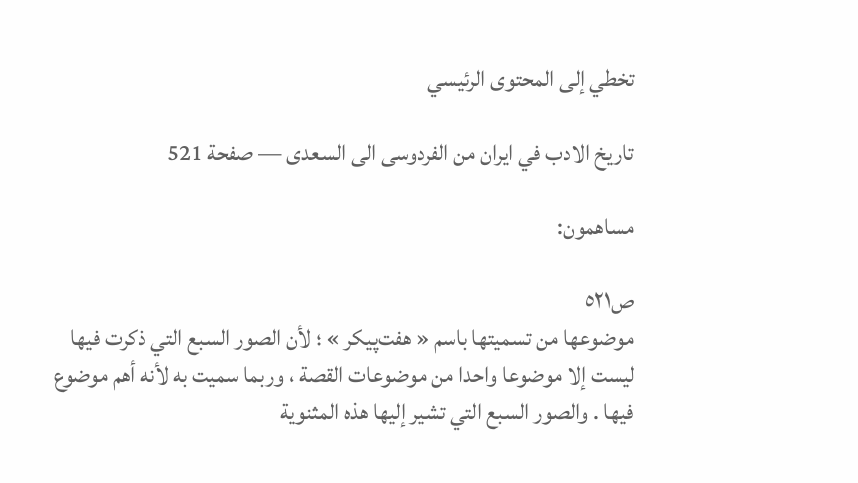تخطي إلى المحتوى الرئيسي

تاريخ الادب في ايران من الفردوسى الى السعدى — صفحة 521

مساهمون:

ص٥٢١
موضوعها من تسميتها باسم « هفت‌پيكر » ؛ لأن الصور السبع التي ذكرت فيها ليست إلا موضوعا واحدا من موضوعات القصة ، وربما سميت به لأنه أهم موضوع فيها . والصور السبع التي تشير إليها هذه المثنوية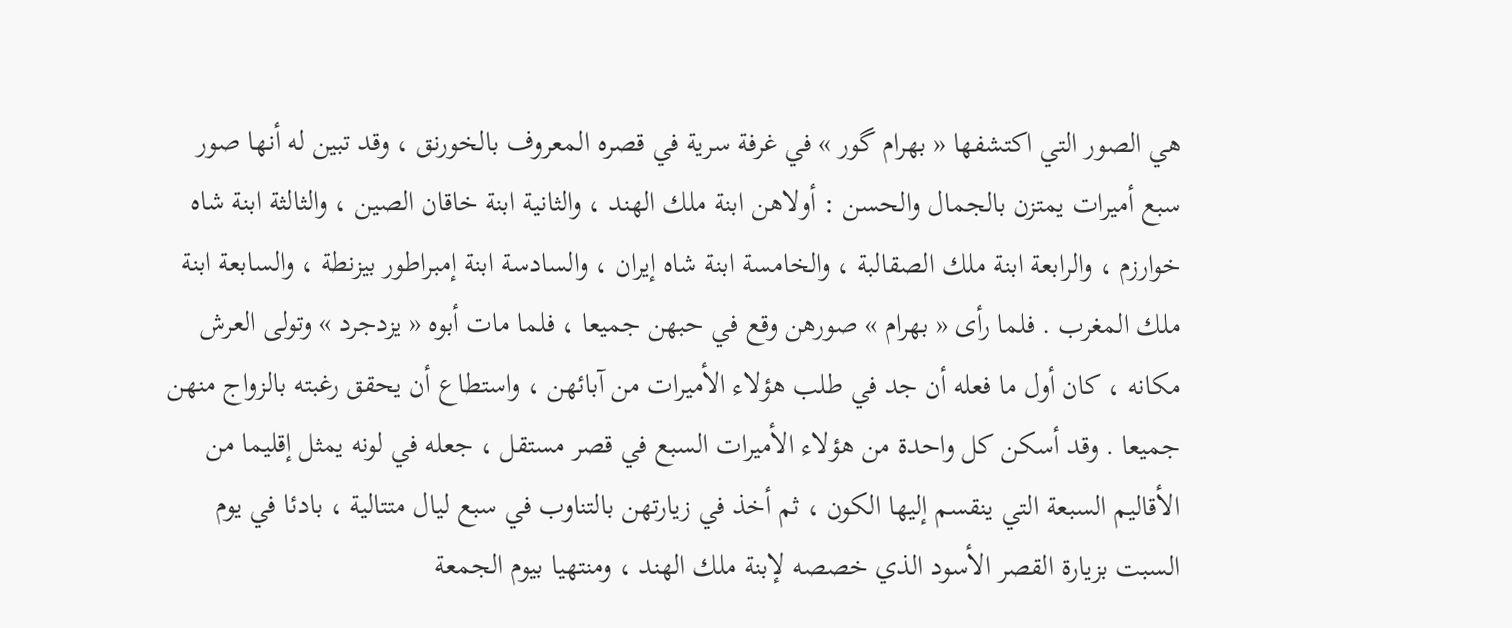هي الصور التي اكتشفها « بهرام گور » في غرفة سرية في قصره المعروف بالخورنق ، وقد تبين له أنها صور سبع أميرات يمتزن بالجمال والحسن : أولاهن ابنة ملك الهند ، والثانية ابنة خاقان الصين ، والثالثة ابنة شاه خوارزم ، والرابعة ابنة ملك الصقالبة ، والخامسة ابنة شاه إيران ، والسادسة ابنة إمبراطور بيزنطة ، والسابعة ابنة ملك المغرب . فلما رأى « بهرام » صورهن وقع في حبهن جميعا ، فلما مات أبوه « يزدجرد » وتولى العرش مكانه ، كان أول ما فعله أن جد في طلب هؤلاء الأميرات من آبائهن ، واستطاع أن يحقق رغبته بالزواج منهن جميعا . وقد أسكن كل واحدة من هؤلاء الأميرات السبع في قصر مستقل ، جعله في لونه يمثل إقليما من الأقاليم السبعة التي ينقسم إليها الكون ، ثم أخذ في زيارتهن بالتناوب في سبع ليال متتالية ، بادئا في يوم السبت بزيارة القصر الأسود الذي خصصه لإبنة ملك الهند ، ومنتهيا بيوم الجمعة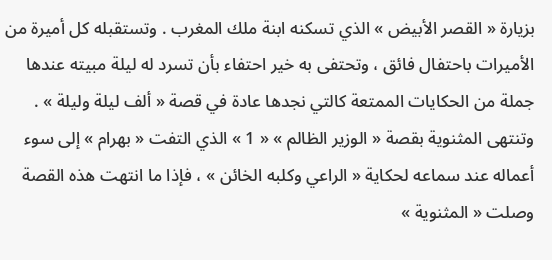بزيارة « القصر الأبيض » الذي تسكنه ابنة ملك المغرب . وتستقبله كل أميرة من الأميرات باحتفال فائق ، وتحتفى به خير احتفاء بأن تسرد له ليلة مبيته عندها جملة من الحكايات الممتعة كالتي نجدها عادة في قصة « ألف ليلة وليلة » . وتنتهى المثنوية بقصة « الوزير الظالم » « 1 » الذي التفت « بهرام » إلى سوء أعماله عند سماعه لحكاية « الراعي وكلبه الخائن » ، فإذا ما انتهت هذه القصة وصلت « المثنوية »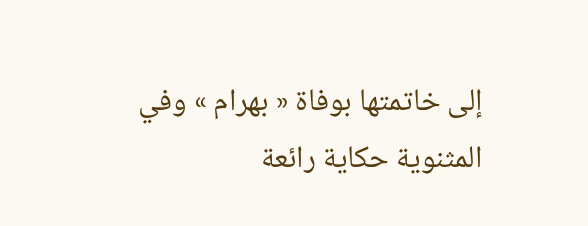إلى خاتمتها بوفاة « بهرام » وفي المثنوية حكاية رائعة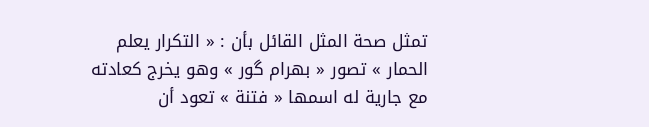تمثل صحة المثل القائل بأن : « التكرار يعلم الحمار » تصور « بهرام گور » وهو يخرج كعادته مع جارية له اسمها « فتنة » تعود أن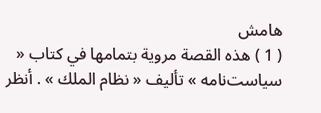هامش
( 1 ) هذه القصة مروية بتمامها في كتاب « سياست‌نامه » تأليف « نظام الملك » . أنظر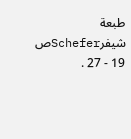طبعة شيفرScheferص 19 - 27 .